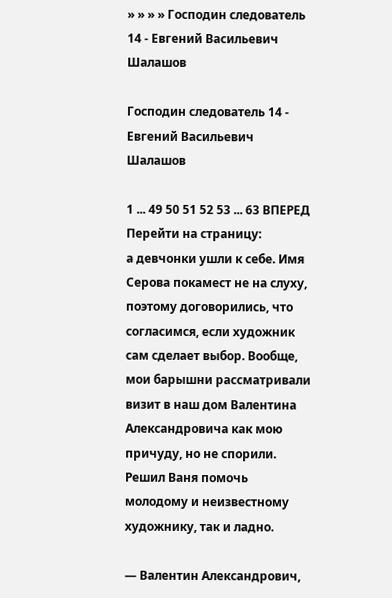» » » » Господин следователь 14 - Евгений Васильевич Шалашов

Господин следователь 14 - Евгений Васильевич Шалашов

1 ... 49 50 51 52 53 ... 63 ВПЕРЕД
Перейти на страницу:
а девчонки ушли к себе. Имя Серова покамест не на слуху, поэтому договорились, что согласимся, если художник сам сделает выбор. Вообще, мои барышни рассматривали визит в наш дом Валентина Александровича как мою причуду, но не спорили. Решил Ваня помочь молодому и неизвестному художнику, так и ладно.

— Валентин Александрович,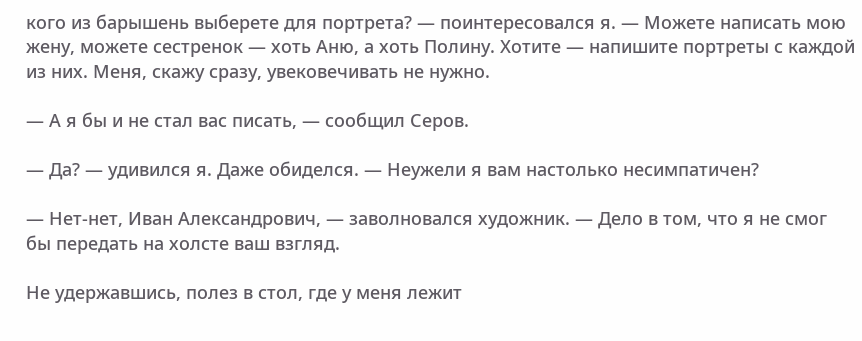кого из барышень выберете для портрета? — поинтересовался я. — Можете написать мою жену, можете сестренок — хоть Аню, а хоть Полину. Хотите — напишите портреты с каждой из них. Меня, скажу сразу, увековечивать не нужно.

— А я бы и не стал вас писать, — сообщил Серов.

— Да? — удивился я. Даже обиделся. — Неужели я вам настолько несимпатичен?

— Нет-нет, Иван Александрович, — заволновался художник. — Дело в том, что я не смог бы передать на холсте ваш взгляд.

Не удержавшись, полез в стол, где у меня лежит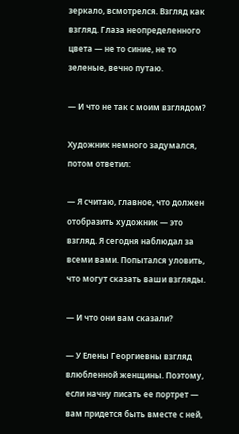зеркало, всмотрелся. Взгляд как взгляд. Глаза неопределенного цвета — не то синие, не то зеленые, вечно путаю.

— И что не так с моим взглядом?

Художник немного задумался, потом ответил:

— Я считаю, главное, что должен отобразить художник — это взгляд. Я сегодня наблюдал за всеми вами. Попытался уловить, что могут сказать ваши взгляды.

— И что они вам сказали?

— У Елены Георгиевны взгляд влюбленной женщины. Поэтому, если начну писать ее портрет — вам придется быть вместе с ней,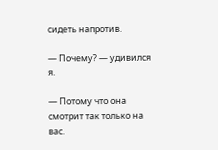сидеть напротив.

— Почему? — удивился я.

— Потому что она смотрит так только на вас.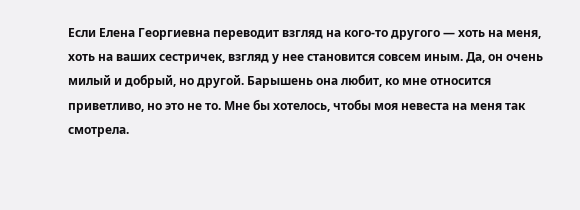Если Елена Георгиевна переводит взгляд на кого-то другого — хоть на меня, хоть на ваших сестричек, взгляд у нее становится совсем иным. Да, он очень милый и добрый, но другой. Барышень она любит, ко мне относится приветливо, но это не то. Мне бы хотелось, чтобы моя невеста на меня так смотрела.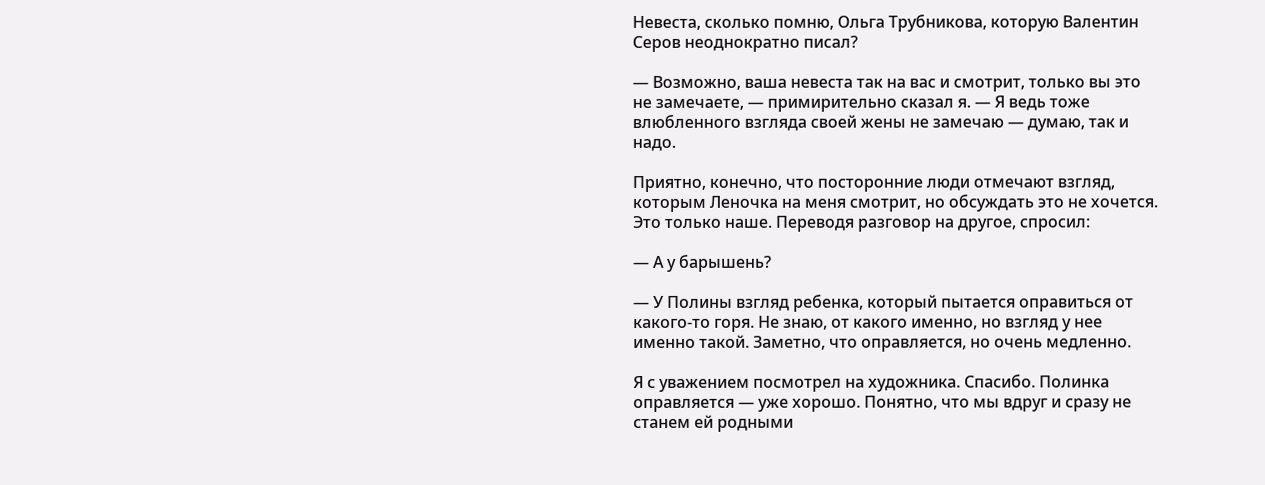Невеста, сколько помню, Ольга Трубникова, которую Валентин Серов неоднократно писал?

— Возможно, ваша невеста так на вас и смотрит, только вы это не замечаете, — примирительно сказал я. — Я ведь тоже влюбленного взгляда своей жены не замечаю — думаю, так и надо.

Приятно, конечно, что посторонние люди отмечают взгляд, которым Леночка на меня смотрит, но обсуждать это не хочется. Это только наше. Переводя разговор на другое, спросил:

— А у барышень?

— У Полины взгляд ребенка, который пытается оправиться от какого-то горя. Не знаю, от какого именно, но взгляд у нее именно такой. Заметно, что оправляется, но очень медленно.

Я с уважением посмотрел на художника. Спасибо. Полинка оправляется — уже хорошо. Понятно, что мы вдруг и сразу не станем ей родными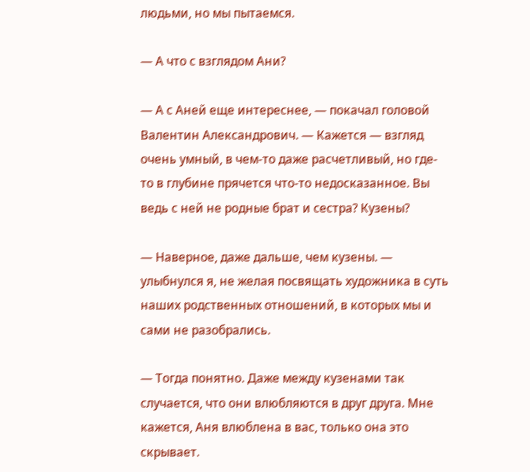людьми, но мы пытаемся.

— А что с взглядом Ани?

— А с Аней еще интереснее, — покачал головой Валентин Александрович. — Кажется — взгляд очень умный, в чем-то даже расчетливый, но где-то в глубине прячется что-то недосказанное. Вы ведь с ней не родные брат и сестра? Кузены?

— Наверное, даже дальше, чем кузены. — улыбнулся я, не желая посвящать художника в суть наших родственных отношений, в которых мы и сами не разобрались.

— Тогда понятно. Даже между кузенами так случается, что они влюбляются в друг друга. Мне кажется, Аня влюблена в вас, только она это скрывает.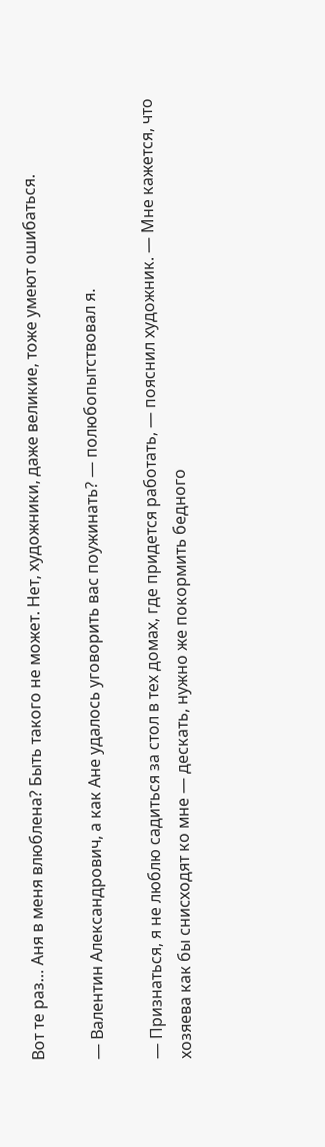Вот те раз… Аня в меня влюблена? Быть такого не может. Нет, художники, даже великие, тоже умеют ошибаться.

— Валентин Александрович, а как Ане удалось уговорить вас поужинать? — полюбопытствовал я.

— Признаться, я не люблю садиться за стол в тех домах, где придется работать, — пояснил художник. — Мне кажется, что хозяева как бы снисходят ко мне — дескать, нужно же покормить бедного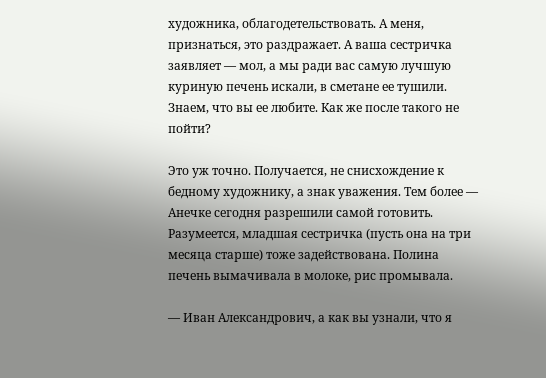художника, облагодетельствовать. А меня, признаться, это раздражает. А ваша сестричка заявляет — мол, а мы ради вас самую лучшую куриную печень искали, в сметане ее тушили. Знаем, что вы ее любите. Как же после такого не пойти?

Это уж точно. Получается, не снисхождение к бедному художнику, а знак уважения. Тем более — Анечке сегодня разрешили самой готовить. Разумеется, младшая сестричка (пусть она на три месяца старше) тоже задействована. Полина печень вымачивала в молоке, рис промывала.

— Иван Александрович, а как вы узнали, что я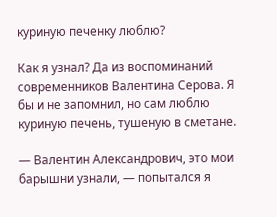куриную печенку люблю?

Как я узнал? Да из воспоминаний современников Валентина Серова. Я бы и не запомнил, но сам люблю куриную печень, тушеную в сметане.

— Валентин Александрович, это мои барышни узнали, — попытался я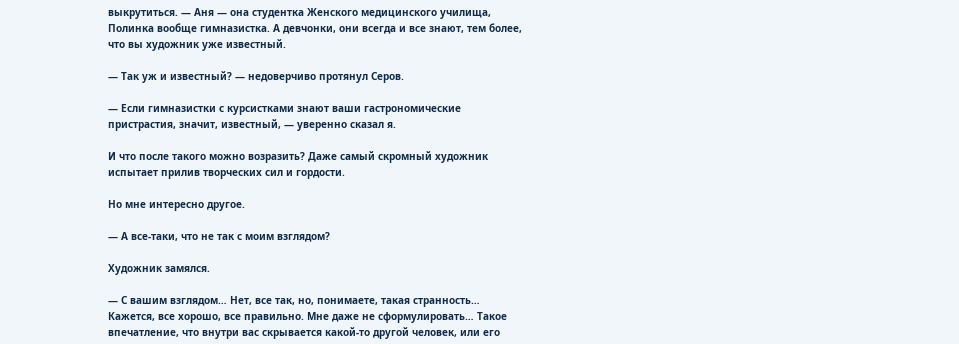выкрутиться. — Аня — она студентка Женского медицинского училища, Полинка вообще гимназистка. А девчонки, они всегда и все знают, тем более, что вы художник уже известный.

— Так уж и известный? — недоверчиво протянул Серов.

— Если гимназистки с курсистками знают ваши гастрономические пристрастия, значит, известный, — уверенно сказал я.

И что после такого можно возразить? Даже самый скромный художник испытает прилив творческих сил и гордости.

Но мне интересно другое.

— А все-таки, что не так с моим взглядом?

Художник замялся.

— С вашим взглядом… Нет, все так, но, понимаете, такая странность… Кажется, все хорошо, все правильно. Мне даже не сформулировать… Такое впечатление, что внутри вас скрывается какой-то другой человек, или его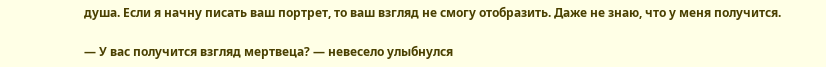душа. Если я начну писать ваш портрет, то ваш взгляд не смогу отобразить. Даже не знаю, что у меня получится.

— У вас получится взгляд мертвеца? — невесело улыбнулся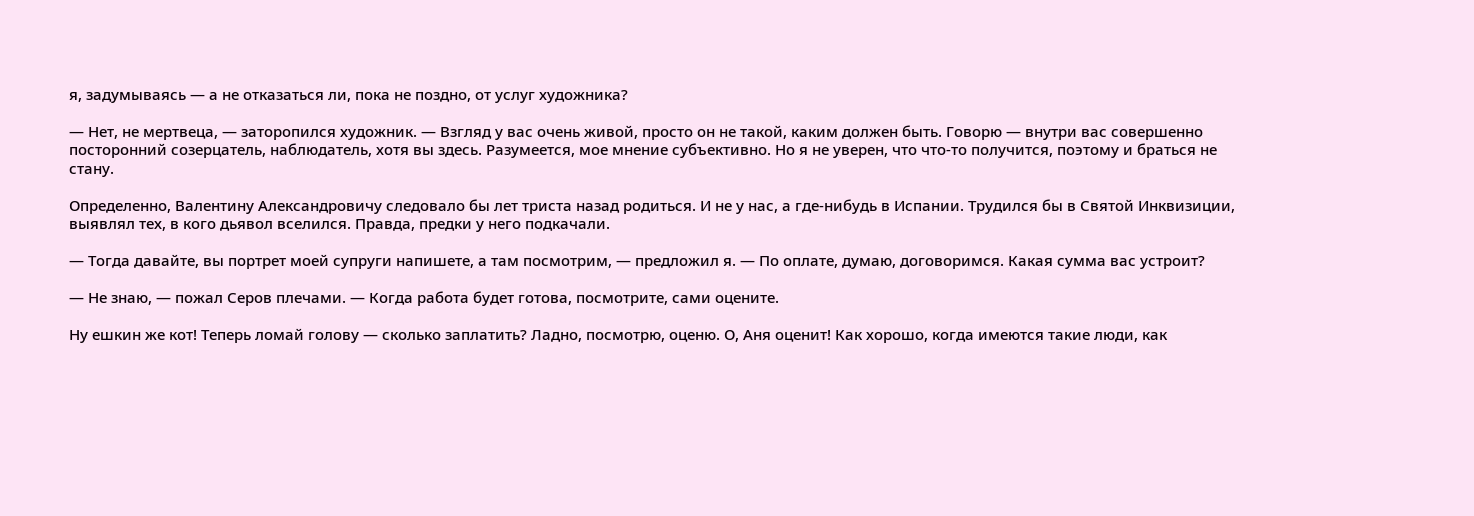я, задумываясь — а не отказаться ли, пока не поздно, от услуг художника?

— Нет, не мертвеца, — заторопился художник. — Взгляд у вас очень живой, просто он не такой, каким должен быть. Говорю — внутри вас совершенно посторонний созерцатель, наблюдатель, хотя вы здесь. Разумеется, мое мнение субъективно. Но я не уверен, что что-то получится, поэтому и браться не стану.

Определенно, Валентину Александровичу следовало бы лет триста назад родиться. И не у нас, а где-нибудь в Испании. Трудился бы в Святой Инквизиции, выявлял тех, в кого дьявол вселился. Правда, предки у него подкачали.

— Тогда давайте, вы портрет моей супруги напишете, а там посмотрим, — предложил я. — По оплате, думаю, договоримся. Какая сумма вас устроит?

— Не знаю, — пожал Серов плечами. — Когда работа будет готова, посмотрите, сами оцените.

Ну ешкин же кот! Теперь ломай голову — сколько заплатить? Ладно, посмотрю, оценю. О, Аня оценит! Как хорошо, когда имеются такие люди, как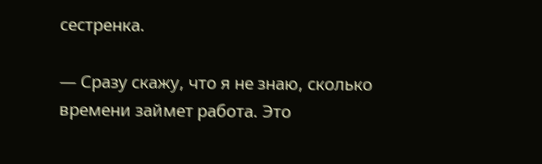сестренка.

— Сразу скажу, что я не знаю, сколько времени займет работа. Это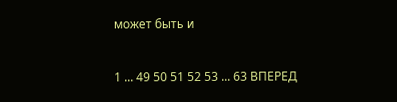может быть и

1 ... 49 50 51 52 53 ... 63 ВПЕРЕД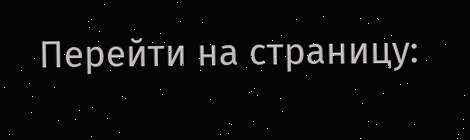Перейти на страницу: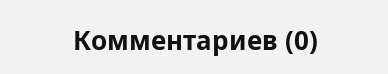Комментариев (0)